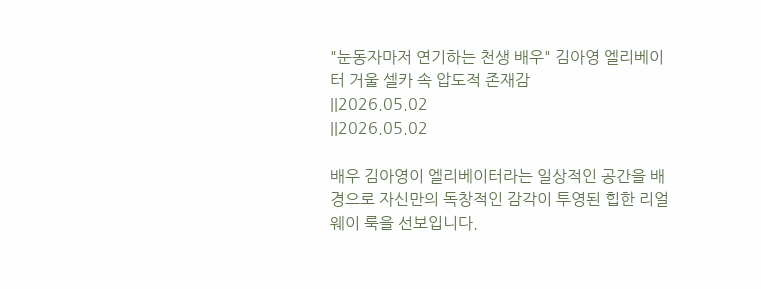"눈동자마저 연기하는 천생 배우" 김아영 엘리베이터 거울 셀카 속 압도적 존재감
||2026.05.02
||2026.05.02

배우 김아영이 엘리베이터라는 일상적인 공간을 배경으로 자신만의 독창적인 감각이 투영된 힙한 리얼웨이 룩을 선보입니다.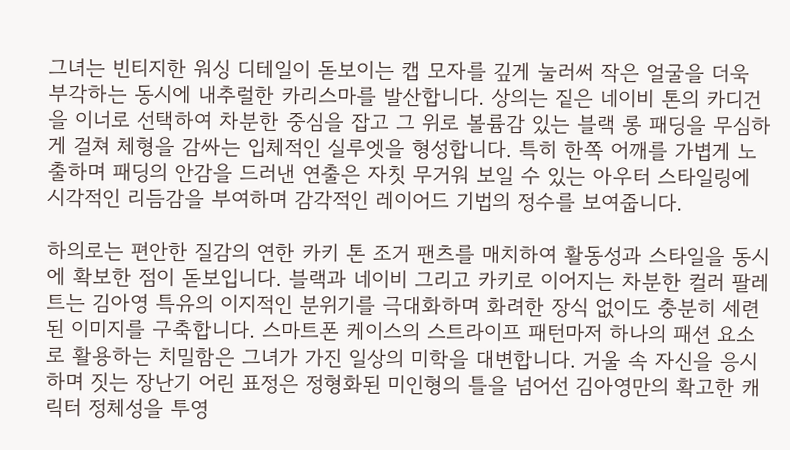그녀는 빈티지한 워싱 디테일이 돋보이는 캡 모자를 깊게 눌러써 작은 얼굴을 더욱 부각하는 동시에 내추럴한 카리스마를 발산합니다. 상의는 짙은 네이비 톤의 카디건을 이너로 선택하여 차분한 중심을 잡고 그 위로 볼륨감 있는 블랙 롱 패딩을 무심하게 걸쳐 체형을 감싸는 입체적인 실루엣을 형성합니다. 특히 한쪽 어깨를 가볍게 노출하며 패딩의 안감을 드러낸 연출은 자칫 무거워 보일 수 있는 아우터 스타일링에 시각적인 리듬감을 부여하며 감각적인 레이어드 기법의 정수를 보여줍니다.

하의로는 편안한 질감의 연한 카키 톤 조거 팬츠를 매치하여 활동성과 스타일을 동시에 확보한 점이 돋보입니다. 블랙과 네이비 그리고 카키로 이어지는 차분한 컬러 팔레트는 김아영 특유의 이지적인 분위기를 극대화하며 화려한 장식 없이도 충분히 세련된 이미지를 구축합니다. 스마트폰 케이스의 스트라이프 패턴마저 하나의 패션 요소로 활용하는 치밀함은 그녀가 가진 일상의 미학을 대변합니다. 거울 속 자신을 응시하며 짓는 장난기 어린 표정은 정형화된 미인형의 틀을 넘어선 김아영만의 확고한 캐릭터 정체성을 투영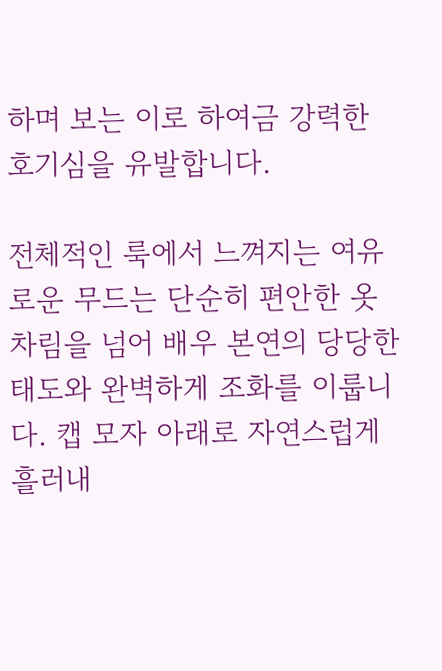하며 보는 이로 하여금 강력한 호기심을 유발합니다.

전체적인 룩에서 느껴지는 여유로운 무드는 단순히 편안한 옷차림을 넘어 배우 본연의 당당한 태도와 완벽하게 조화를 이룹니다. 캡 모자 아래로 자연스럽게 흘러내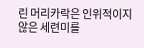린 머리카락은 인위적이지 않은 세련미를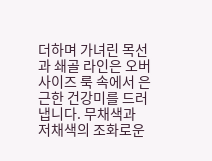더하며 가녀린 목선과 쇄골 라인은 오버사이즈 룩 속에서 은근한 건강미를 드러냅니다. 무채색과 저채색의 조화로운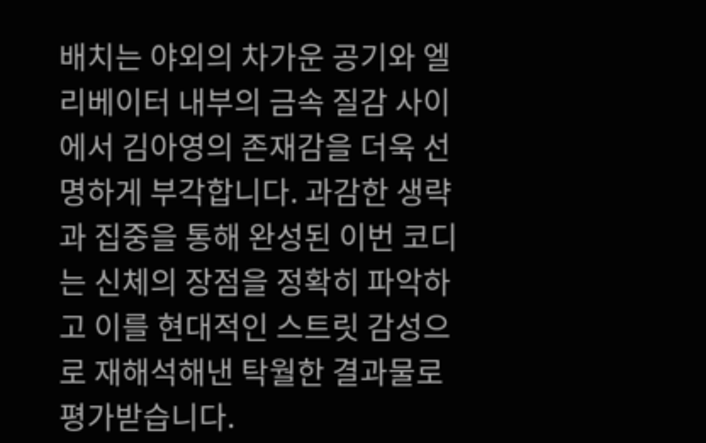배치는 야외의 차가운 공기와 엘리베이터 내부의 금속 질감 사이에서 김아영의 존재감을 더욱 선명하게 부각합니다. 과감한 생략과 집중을 통해 완성된 이번 코디는 신체의 장점을 정확히 파악하고 이를 현대적인 스트릿 감성으로 재해석해낸 탁월한 결과물로 평가받습니다.